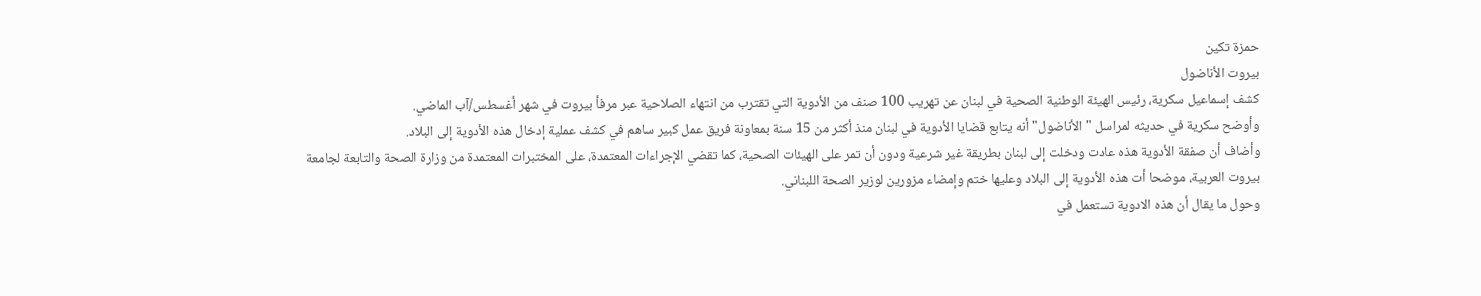حمزة تكين
بيروت الأناضول
كشف إسماعيل سكرية، رئيس الهيئة الوطنية الصحية في لبنان عن تهريب 100 صنف من الأدوية التي تقترب من انتهاء الصلاحية عبر مرفأ بيروت في شهر أغسطس/آب الماضي.
وأوضح سكرية في حديثه لمراسل "الأناضول" أنه يتابع قضايا الأدوية في لبنان منذ أكثر من 15 سنة بمعاونة فريق عمل كبير ساهم في كشف عملية إدخال هذه الأدوية إلى البلاد.
وأضاف أن صفقة الأدوية هذه عادت ودخلت إلى لبنان بطريقة غير شرعية ودون أن تمر على الهيئات الصحية، كما تقضي الإجراءات المعتمدة، على المختبرات المعتمدة من وزارة الصحة والتابعة لجامعة بيروت العربية، موضحا أت هذه الأدوية إلى البلاد وعليها ختم وإمضاء مزورين لوزير الصحة اللبناني.
وحول ما يقال أن هذه الادوية تستعمل في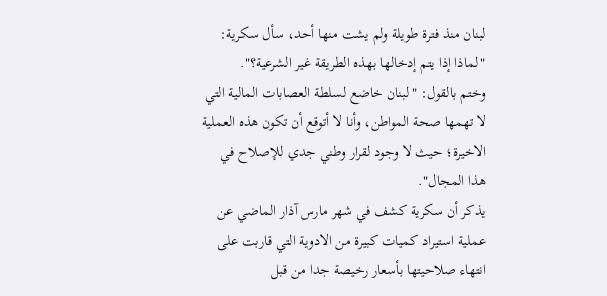لبنان منذ فترة طويلة ولم يشت منها أحد، سأل سكرية: "لماذا إذا يتم إدخالها بهذه الطريقة غير الشرعية؟".
وختم بالقول: "لبنان خاضع لسلطة العصابات المالية التي لا تهمها صحة المواطن، وأنا لا أتوقع أن تكون هذه العملية الاخيرة؛ حيث لا وجود لقرار وطني جدي للإصلاح في هذا المجال".
يذكر أن سكرية كشف في شهر مارس آذار الماضي عن عملية استيراد كميات كبيرة من الادوية التي قاربت على انتهاء صلاحيتها بأسعار رخيصة جدا من قبل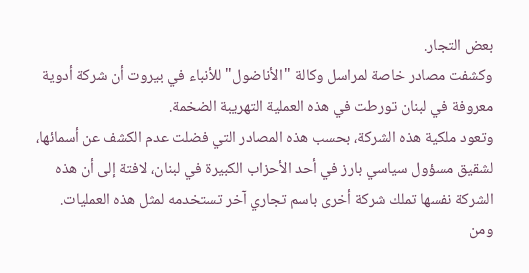بعض التجار.
وكشفت مصادر خاصة لمراسل وكالة "الأناضول" للأنباء في بيروت أن شركة أدوية معروفة في لبنان تورطت في هذه العملية التهريبة الضخمة.
وتعود ملكية هذه الشركة، بحسب هذه المصادر التي فضلت عدم الكشف عن أسمائها، لشقيق مسؤول سياسي بارز في أحد الأحزاب الكبيرة في لبنان، لافتة إلى أن هذه الشركة نفسها تملك شركة أخرى باسم تجاري آخر تستخدمه لمثل هذه العمليات.
ومن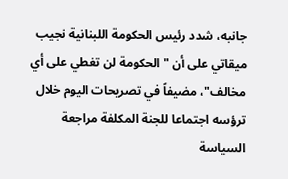جانبه، شدد رئيس الحكومة اللبنانية نجيب ميقاتي على أن "الحكومة لن تغطي على أي مخالف"، مضيفاً في تصريحات اليوم خلال ترؤسه اجتماعا للجنة المكلفة مراجعة السياسة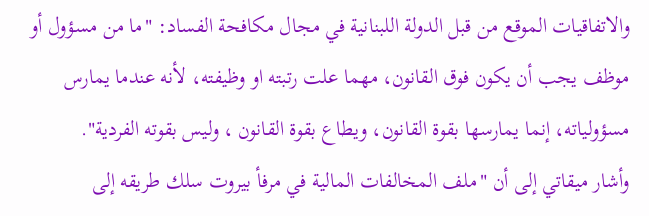والاتفاقيات الموقع من قبل الدولة اللبنانية في مجال مكافحة الفساد: "ما من مسؤول أو موظف يجب أن يكون فوق القانون، مهما علت رتبته او وظيفته، لأنه عندما يمارس مسؤولياته، إنما يمارسها بقوة القانون، ويطاع بقوة القانون ، وليس بقوته الفردية".
وأشار ميقاتي إلى أن "ملف المخالفات المالية في مرفأ بيروت سلك طريقه إلى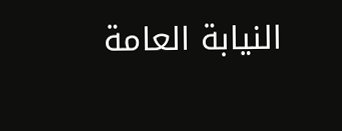النيابة العامة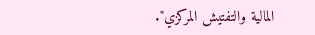المالية والتفتيش المركزي".